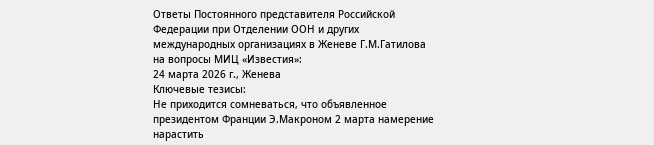Ответы Постоянного представителя Российской Федерации при Отделении ООН и других международных организациях в Женеве Г.М.Гатилова на вопросы МИЦ «Известия»:
24 марта 2026 г., Женева
Ключевые тезисы:
Не приходится сомневаться, что объявленное президентом Франции Э.Макроном 2 марта намерение нарастить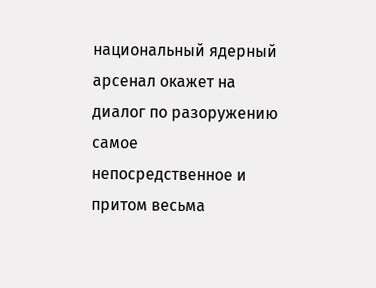национальный ядерный арсенал окажет на диалог по разоружению самое непосредственное и притом весьма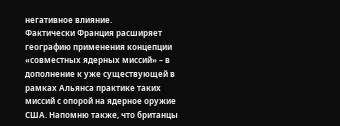негативное влияние.
Фактически Франция расширяет географию применения концепции «совместных ядерных миссий» – в дополнение к уже существующей в рамках Альянса практике таких миссий с опорой на ядерное оружие США. Напомню также, что британцы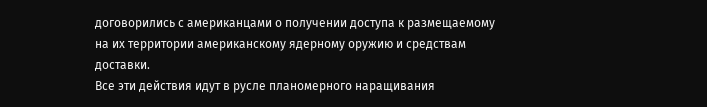договорились с американцами о получении доступа к размещаемому на их территории американскому ядерному оружию и средствам доставки.
Все эти действия идут в русле планомерного наращивания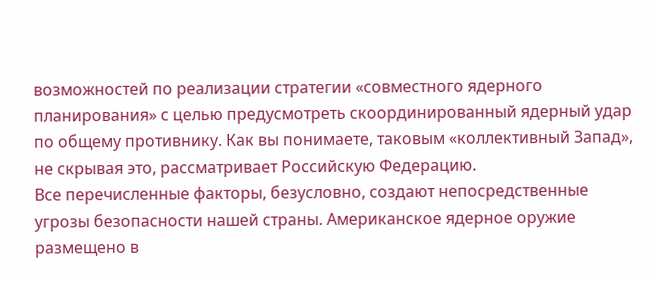возможностей по реализации стратегии «совместного ядерного планирования» с целью предусмотреть скоординированный ядерный удар по общему противнику. Как вы понимаете, таковым «коллективный Запад», не скрывая это, рассматривает Российскую Федерацию.
Все перечисленные факторы, безусловно, создают непосредственные угрозы безопасности нашей страны. Американское ядерное оружие размещено в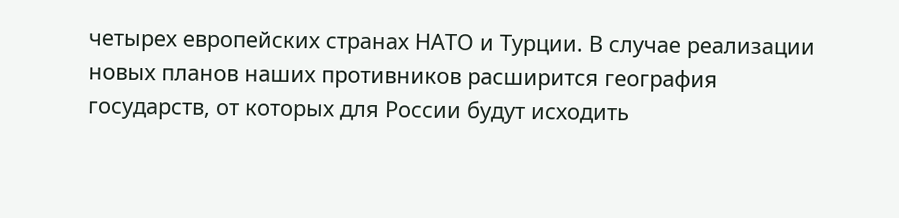четырех европейских странах НАТО и Турции. В случае реализации новых планов наших противников расширится география государств, от которых для России будут исходить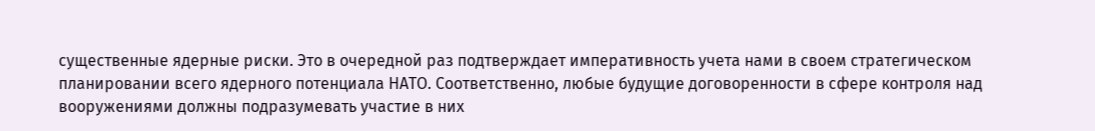существенные ядерные риски. Это в очередной раз подтверждает императивность учета нами в своем стратегическом планировании всего ядерного потенциала НАТО. Соответственно, любые будущие договоренности в сфере контроля над вооружениями должны подразумевать участие в них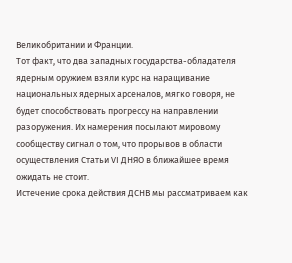Великобритании и Франции.
Тот факт, что два западных государства-обладателя ядерным оружием взяли курс на наращивание национальных ядерных арсеналов, мягко говоря, не будет способствовать прогрессу на направлении разоружения. Их намерения посылают мировому сообществу сигнал о том, что прорывов в области осуществления Статьи VI ДНЯО в ближайшее время ожидать не стоит.
Истечение срока действия ДСНВ мы рассматриваем как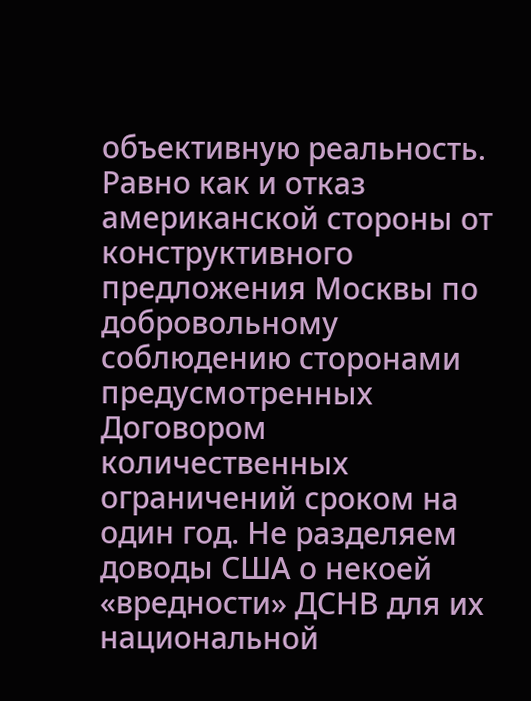объективную реальность. Равно как и отказ американской стороны от конструктивного предложения Москвы по добровольному соблюдению сторонами предусмотренных Договором количественных ограничений сроком на один год. Не разделяем доводы США о некоей «вредности» ДСНВ для их национальной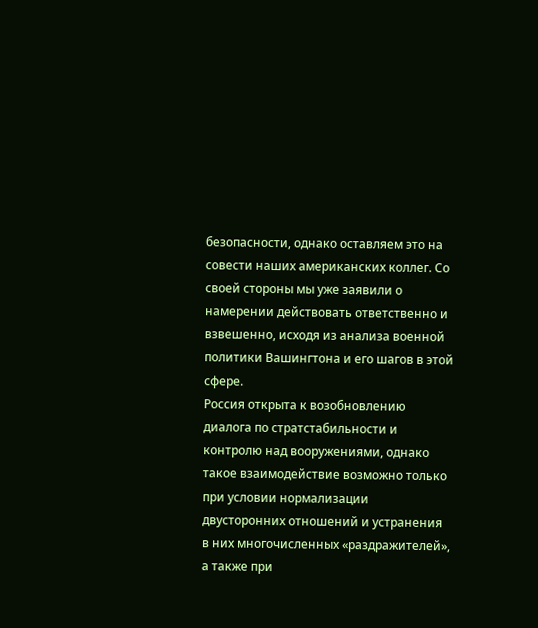безопасности, однако оставляем это на совести наших американских коллег. Со своей стороны мы уже заявили о намерении действовать ответственно и взвешенно, исходя из анализа военной политики Вашингтона и его шагов в этой сфере.
Россия открыта к возобновлению диалога по стратстабильности и контролю над вооружениями, однако такое взаимодействие возможно только при условии нормализации двусторонних отношений и устранения в них многочисленных «раздражителей», а также при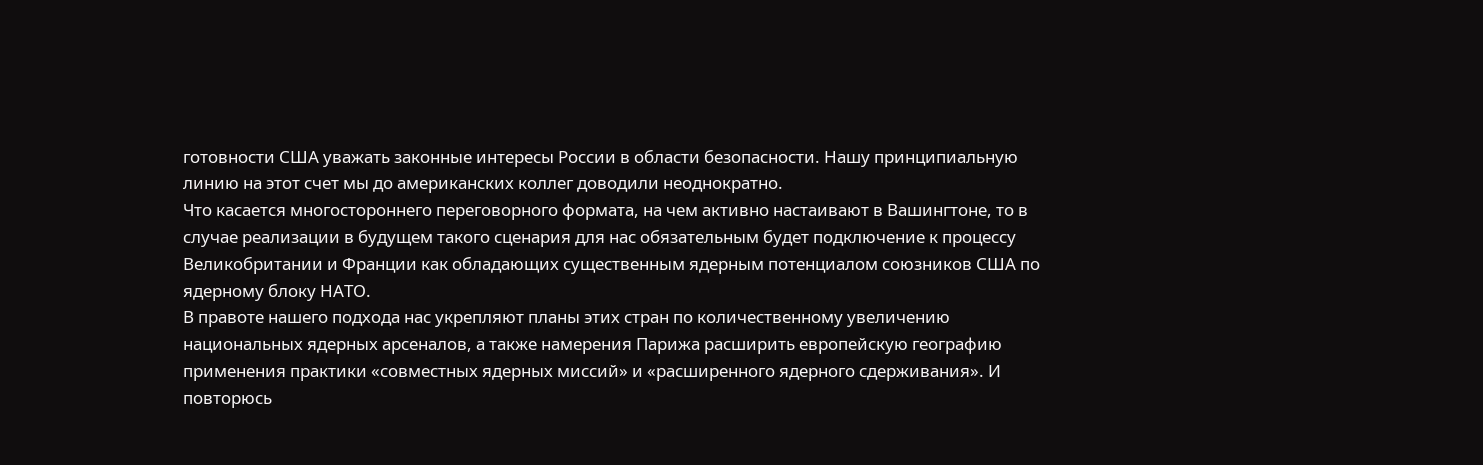готовности США уважать законные интересы России в области безопасности. Нашу принципиальную линию на этот счет мы до американских коллег доводили неоднократно.
Что касается многостороннего переговорного формата, на чем активно настаивают в Вашингтоне, то в случае реализации в будущем такого сценария для нас обязательным будет подключение к процессу Великобритании и Франции как обладающих существенным ядерным потенциалом союзников США по ядерному блоку НАТО.
В правоте нашего подхода нас укрепляют планы этих стран по количественному увеличению национальных ядерных арсеналов, а также намерения Парижа расширить европейскую географию применения практики «совместных ядерных миссий» и «расширенного ядерного сдерживания». И повторюсь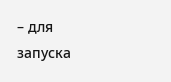– для запуска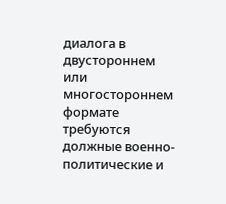диалога в двустороннем или многостороннем формате требуются должные военно-политические и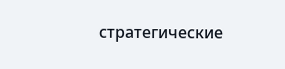стратегические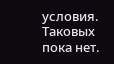условия. Таковых пока нет.